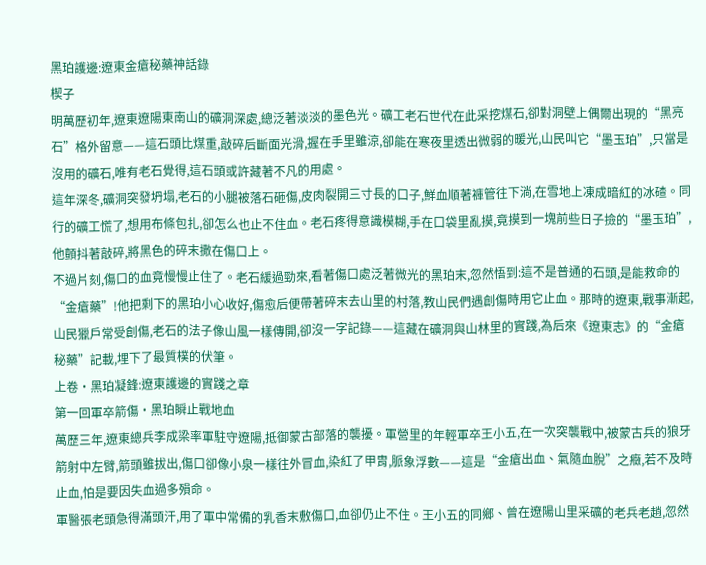黑珀護邊:遼東金瘡秘藥神話錄
楔子
明萬歷初年,遼東遼陽東南山的礦洞深處,總泛著淡淡的墨色光。礦工老石世代在此采挖煤石,卻對洞壁上偶爾出現的“黑亮石”格外留意——這石頭比煤重,敲碎后斷面光滑,握在手里雖涼,卻能在寒夜里透出微弱的暖光,山民叫它“墨玉珀”,只當是沒用的礦石,唯有老石覺得,這石頭或許藏著不凡的用處。
這年深冬,礦洞突發坍塌,老石的小腿被落石砸傷,皮肉裂開三寸長的口子,鮮血順著褲管往下淌,在雪地上凍成暗紅的冰碴。同行的礦工慌了,想用布條包扎,卻怎么也止不住血。老石疼得意識模糊,手在口袋里亂摸,竟摸到一塊前些日子撿的“墨玉珀”,他顫抖著敲碎,將黑色的碎末撒在傷口上。
不過片刻,傷口的血竟慢慢止住了。老石緩過勁來,看著傷口處泛著微光的黑珀末,忽然悟到:這不是普通的石頭,是能救命的“金瘡藥”!他把剩下的黑珀小心收好,傷愈后便帶著碎末去山里的村落,教山民們遇創傷時用它止血。那時的遼東,戰事漸起,山民獵戶常受創傷,老石的法子像山風一樣傳開,卻沒一字記錄——這藏在礦洞與山林里的實踐,為后來《遼東志》的“金瘡秘藥”記載,埋下了最質樸的伏筆。
上卷·黑珀凝鋒:遼東護邊的實踐之章
第一回軍卒箭傷·黑珀瞬止戰地血
萬歷三年,遼東總兵李成梁率軍駐守遼陽,抵御蒙古部落的襲擾。軍營里的年輕軍卒王小五,在一次突襲戰中,被蒙古兵的狼牙箭射中左臂,箭頭雖拔出,傷口卻像小泉一樣往外冒血,染紅了甲胄,脈象浮數——這是“金瘡出血、氣隨血脫”之癥,若不及時止血,怕是要因失血過多殞命。
軍醫張老頭急得滿頭汗,用了軍中常備的乳香末敷傷口,血卻仍止不住。王小五的同鄉、曾在遼陽山里采礦的老兵老趙,忽然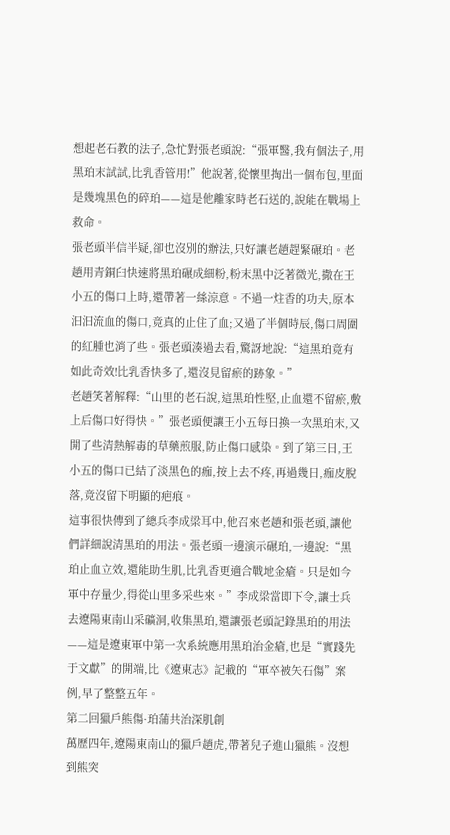想起老石教的法子,急忙對張老頭說:“張軍醫,我有個法子,用黑珀末試試,比乳香管用!”他說著,從懷里掏出一個布包,里面是幾塊黑色的碎珀——這是他離家時老石送的,說能在戰場上救命。
張老頭半信半疑,卻也沒別的辦法,只好讓老趙趕緊碾珀。老趙用青銅臼快速將黑珀碾成細粉,粉末黑中泛著微光,撒在王小五的傷口上時,還帶著一絲涼意。不過一炷香的功夫,原本汩汩流血的傷口,竟真的止住了血;又過了半個時辰,傷口周圍的紅腫也消了些。張老頭湊過去看,驚訝地說:“這黑珀竟有如此奇效!比乳香快多了,還沒見留瘀的跡象。”
老趙笑著解釋:“山里的老石說,這黑珀性堅,止血還不留瘀,敷上后傷口好得快。”張老頭便讓王小五每日換一次黑珀末,又開了些清熱解毒的草藥煎服,防止傷口感染。到了第三日,王小五的傷口已結了淡黑色的痂,按上去不疼,再過幾日,痂皮脫落,竟沒留下明顯的疤痕。
這事很快傳到了總兵李成梁耳中,他召來老趙和張老頭,讓他們詳細說清黑珀的用法。張老頭一邊演示碾珀,一邊說:“黑珀止血立效,還能助生肌,比乳香更適合戰地金瘡。只是如今軍中存量少,得從山里多采些來。”李成梁當即下令,讓士兵去遼陽東南山采礦洞,收集黑珀,還讓張老頭記錄黑珀的用法——這是遼東軍中第一次系統應用黑珀治金瘡,也是“實踐先于文獻”的開端,比《遼東志》記載的“軍卒被矢石傷”案例,早了整整五年。
第二回獵戶熊傷·珀蒲共治深肌創
萬歷四年,遼陽東南山的獵戶趙虎,帶著兒子進山獵熊。沒想到熊突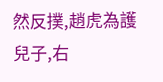然反撲,趙虎為護兒子,右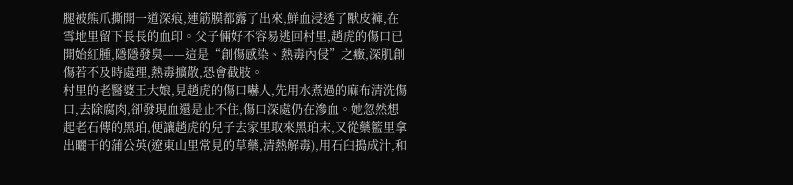腿被熊爪撕開一道深痕,連筋膜都露了出來,鮮血浸透了獸皮褲,在雪地里留下長長的血印。父子倆好不容易逃回村里,趙虎的傷口已開始紅腫,隱隱發臭——這是“創傷感染、熱毒內侵”之癥,深肌創傷若不及時處理,熱毒擴散,恐會截肢。
村里的老醫婆王大娘,見趙虎的傷口嚇人,先用水煮過的麻布清洗傷口,去除腐肉,卻發現血還是止不住,傷口深處仍在滲血。她忽然想起老石傳的黑珀,便讓趙虎的兒子去家里取來黑珀末,又從藥籃里拿出曬干的蒲公英(遼東山里常見的草藥,清熱解毒),用石臼搗成汁,和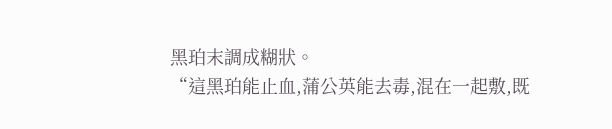黑珀末調成糊狀。
“這黑珀能止血,蒲公英能去毒,混在一起敷,既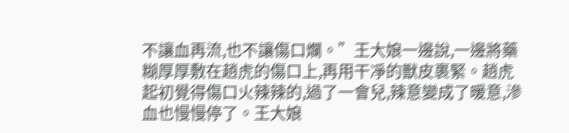不讓血再流,也不讓傷口爛。”王大娘一邊說,一邊將藥糊厚厚敷在趙虎的傷口上,再用干凈的獸皮裹緊。趙虎起初覺得傷口火辣辣的,過了一會兒,辣意變成了暖意,滲血也慢慢停了。王大娘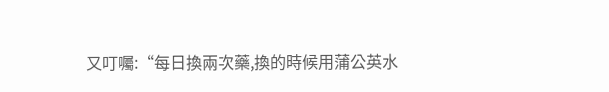又叮囑:“每日換兩次藥,換的時候用蒲公英水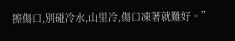擦傷口,別碰冷水,山里冷,傷口凍著就難好。”